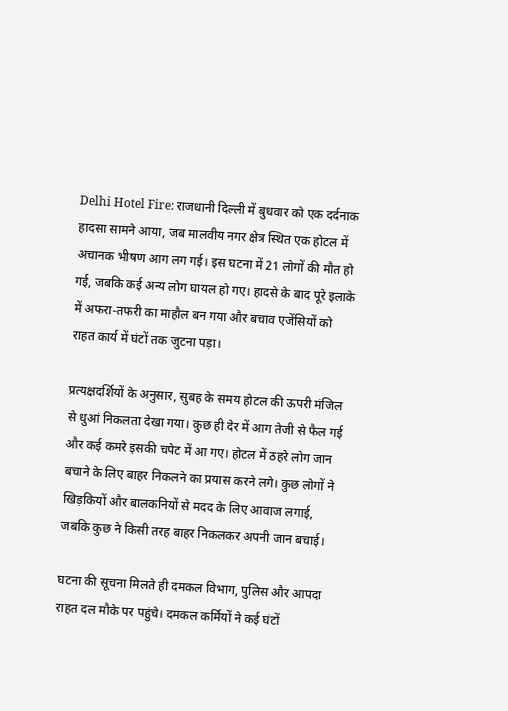Delhi Hotel Fire: राजधानी दिल्ली में बुधवार को एक दर्दनाक हादसा सामने आया, जब मालवीय नगर क्षेत्र स्थित एक होटल में अचानक भीषण आग लग गई। इस घटना में 21 लोगों की मौत हो गई, जबकि कई अन्य लोग घायल हो गए। हादसे के बाद पूरे इलाके में अफरा-तफरी का माहौल बन गया और बचाव एजेंसियों को राहत कार्य में घंटों तक जुटना पड़ा।

प्रत्यक्षदर्शियों के अनुसार, सुबह के समय होटल की ऊपरी मंजिल से धुआं निकलता देखा गया। कुछ ही देर में आग तेजी से फैल गई और कई कमरे इसकी चपेट में आ गए। होटल में ठहरे लोग जान बचाने के लिए बाहर निकलने का प्रयास करने लगे। कुछ लोगों ने खिड़कियों और बालकनियों से मदद के लिए आवाज लगाई, जबकि कुछ ने किसी तरह बाहर निकलकर अपनी जान बचाई।

घटना की सूचना मिलते ही दमकल विभाग, पुलिस और आपदा राहत दल मौके पर पहुंचे। दमकल कर्मियों ने कई घंटों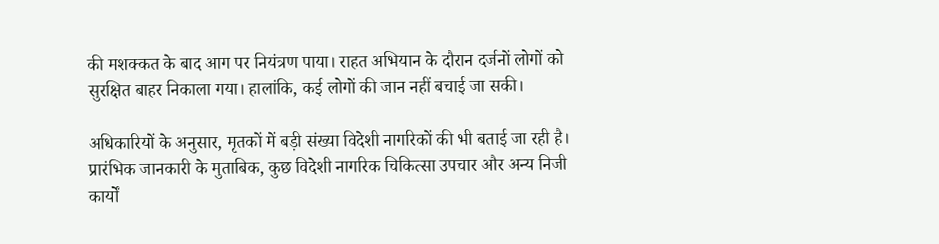की मशक्कत के बाद आग पर नियंत्रण पाया। राहत अभियान के दौरान दर्जनों लोगों को सुरक्षित बाहर निकाला गया। हालांकि, कई लोगों की जान नहीं बचाई जा सकी।

अधिकारियों के अनुसार, मृतकों में बड़ी संख्या विदेशी नागरिकों की भी बताई जा रही है। प्रारंभिक जानकारी के मुताबिक, कुछ विदेशी नागरिक चिकित्सा उपचार और अन्य निजी कार्यों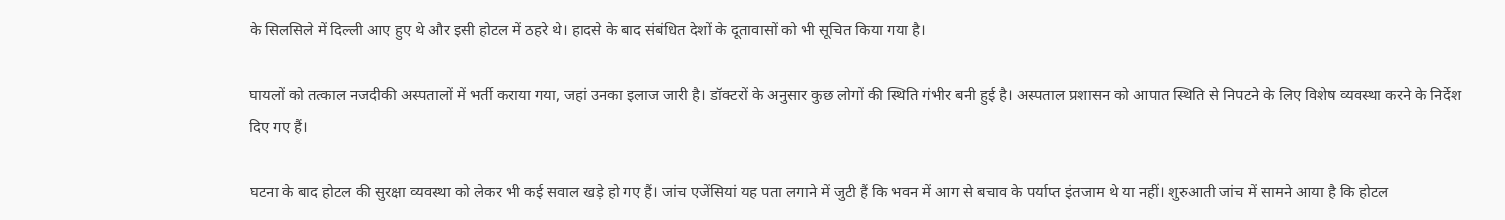के सिलसिले में दिल्ली आए हुए थे और इसी होटल में ठहरे थे। हादसे के बाद संबंधित देशों के दूतावासों को भी सूचित किया गया है।

घायलों को तत्काल नजदीकी अस्पतालों में भर्ती कराया गया, जहां उनका इलाज जारी है। डॉक्टरों के अनुसार कुछ लोगों की स्थिति गंभीर बनी हुई है। अस्पताल प्रशासन को आपात स्थिति से निपटने के लिए विशेष व्यवस्था करने के निर्देश दिए गए हैं।

घटना के बाद होटल की सुरक्षा व्यवस्था को लेकर भी कई सवाल खड़े हो गए हैं। जांच एजेंसियां यह पता लगाने में जुटी हैं कि भवन में आग से बचाव के पर्याप्त इंतजाम थे या नहीं। शुरुआती जांच में सामने आया है कि होटल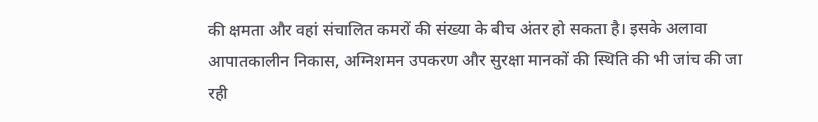की क्षमता और वहां संचालित कमरों की संख्या के बीच अंतर हो सकता है। इसके अलावा आपातकालीन निकास, अग्निशमन उपकरण और सुरक्षा मानकों की स्थिति की भी जांच की जा रही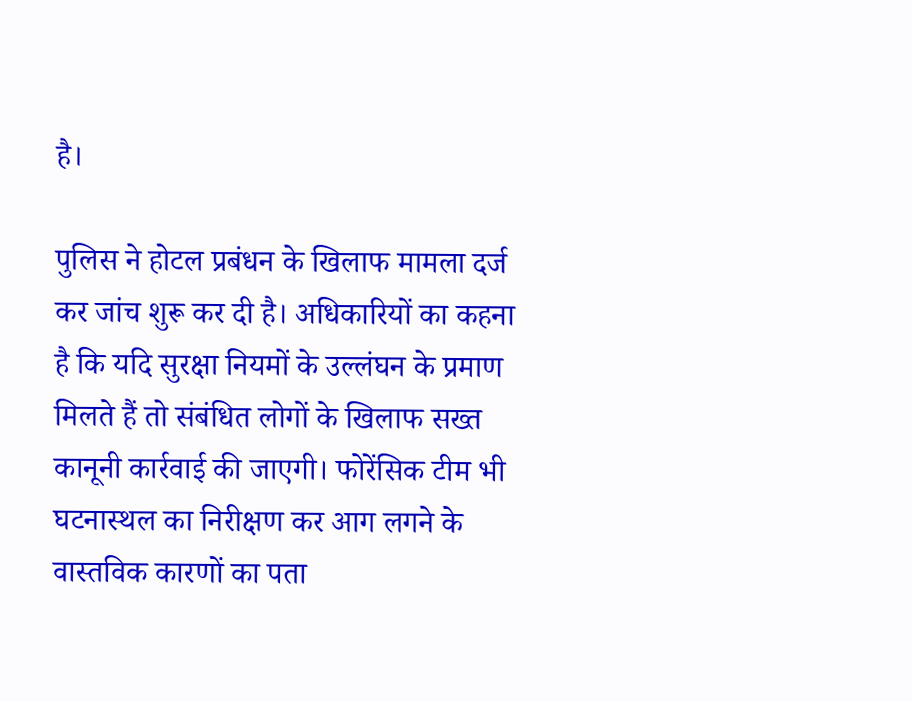है।

पुलिस ने होटल प्रबंधन के खिलाफ मामला दर्ज कर जांच शुरू कर दी है। अधिकारियों का कहना है कि यदि सुरक्षा नियमों के उल्लंघन के प्रमाण मिलते हैं तो संबंधित लोगों के खिलाफ सख्त कानूनी कार्रवाई की जाएगी। फोरेंसिक टीम भी घटनास्थल का निरीक्षण कर आग लगने के वास्तविक कारणों का पता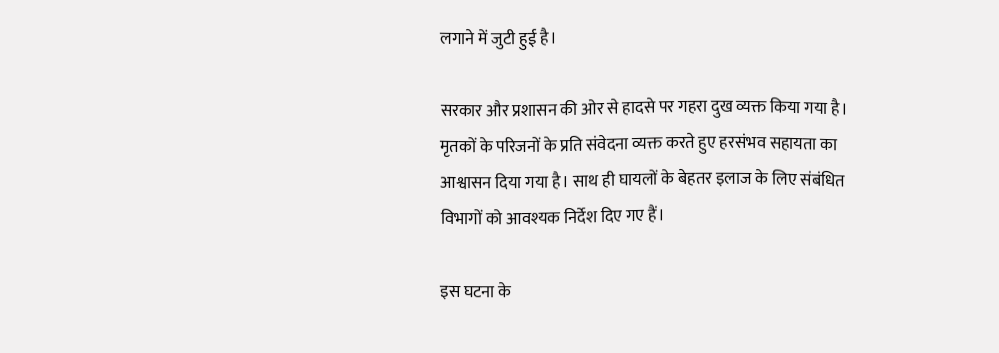लगाने में जुटी हुई है।

सरकार और प्रशासन की ओर से हादसे पर गहरा दुख व्यक्त किया गया है। मृतकों के परिजनों के प्रति संवेदना व्यक्त करते हुए हरसंभव सहायता का आश्वासन दिया गया है। साथ ही घायलों के बेहतर इलाज के लिए संबंधित विभागों को आवश्यक निर्देश दिए गए हैं।

इस घटना के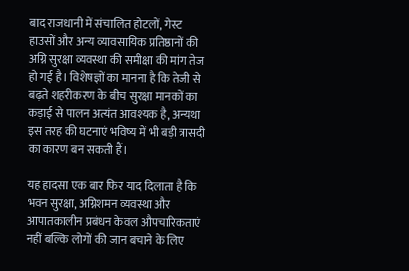बाद राजधानी में संचालित होटलों, गेस्ट हाउसों और अन्य व्यावसायिक प्रतिष्ठानों की अग्नि सुरक्षा व्यवस्था की समीक्षा की मांग तेज हो गई है। विशेषज्ञों का मानना है कि तेजी से बढ़ते शहरीकरण के बीच सुरक्षा मानकों का कड़ाई से पालन अत्यंत आवश्यक है, अन्यथा इस तरह की घटनाएं भविष्य में भी बड़ी त्रासदी का कारण बन सकती हैं।

यह हादसा एक बार फिर याद दिलाता है कि भवन सुरक्षा, अग्निशमन व्यवस्था और आपातकालीन प्रबंधन केवल औपचारिकताएं नहीं बल्कि लोगों की जान बचाने के लिए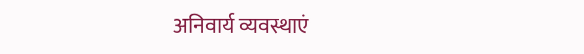अनिवार्य व्यवस्थाएं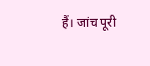हैं। जांच पूरी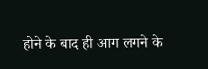होने के बाद ही आग लगने के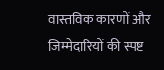वास्तविक कारणों और जिम्मेदारियों की स्पष्ट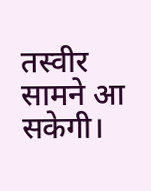तस्वीर सामने आ सकेगी।